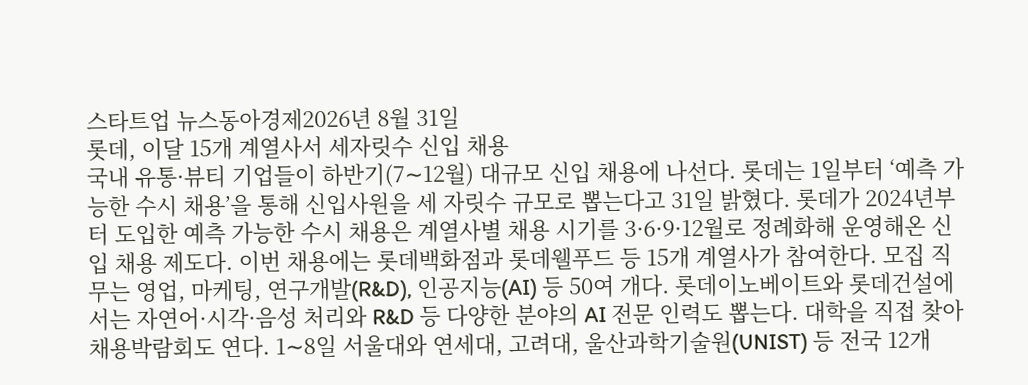스타트업 뉴스동아경제2026년 8월 31일
롯데, 이달 15개 계열사서 세자릿수 신입 채용
국내 유통·뷰티 기업들이 하반기(7∼12월) 대규모 신입 채용에 나선다. 롯데는 1일부터 ‘예측 가능한 수시 채용’을 통해 신입사원을 세 자릿수 규모로 뽑는다고 31일 밝혔다. 롯데가 2024년부터 도입한 예측 가능한 수시 채용은 계열사별 채용 시기를 3·6·9·12월로 정례화해 운영해온 신입 채용 제도다. 이번 채용에는 롯데백화점과 롯데웰푸드 등 15개 계열사가 참여한다. 모집 직무는 영업, 마케팅, 연구개발(R&D), 인공지능(AI) 등 50여 개다. 롯데이노베이트와 롯데건설에서는 자연어·시각·음성 처리와 R&D 등 다양한 분야의 AI 전문 인력도 뽑는다. 대학을 직접 찾아 채용박람회도 연다. 1∼8일 서울대와 연세대, 고려대, 울산과학기술원(UNIST) 등 전국 12개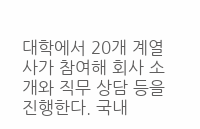대학에서 20개 계열사가 참여해 회사 소개와 직무 상담 등을 진행한다. 국내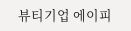뷰티기업 에이피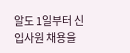알도 1일부터 신입사원 채용을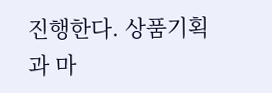진행한다. 상품기획과 마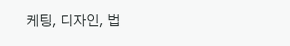케팅, 디자인, 법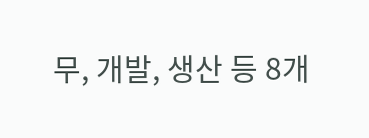무, 개발, 생산 등 8개